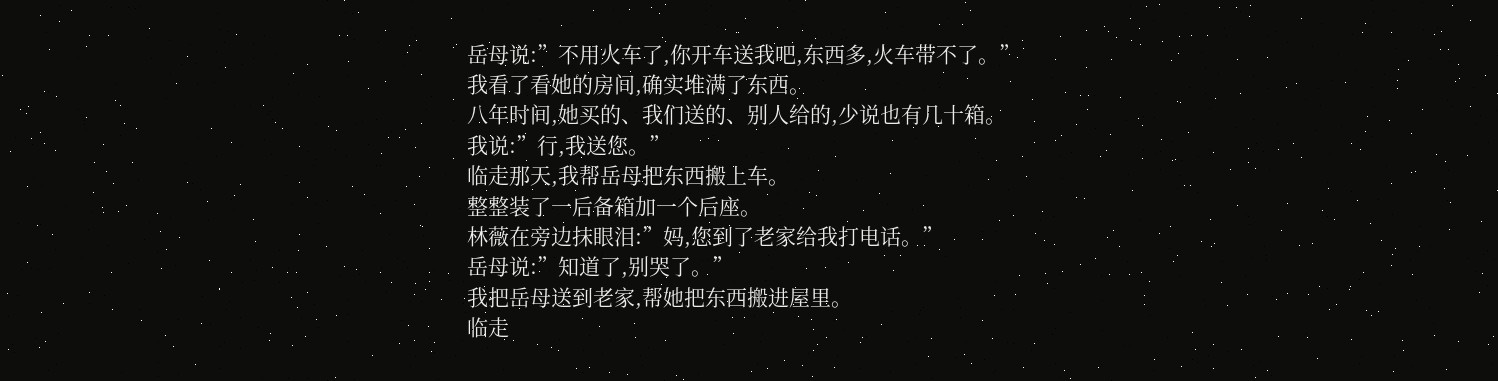岳母说:”不用火车了,你开车送我吧,东西多,火车带不了。”
我看了看她的房间,确实堆满了东西。
八年时间,她买的、我们送的、别人给的,少说也有几十箱。
我说:”行,我送您。”
临走那天,我帮岳母把东西搬上车。
整整装了一后备箱加一个后座。
林薇在旁边抹眼泪:”妈,您到了老家给我打电话。”
岳母说:”知道了,别哭了。”
我把岳母送到老家,帮她把东西搬进屋里。
临走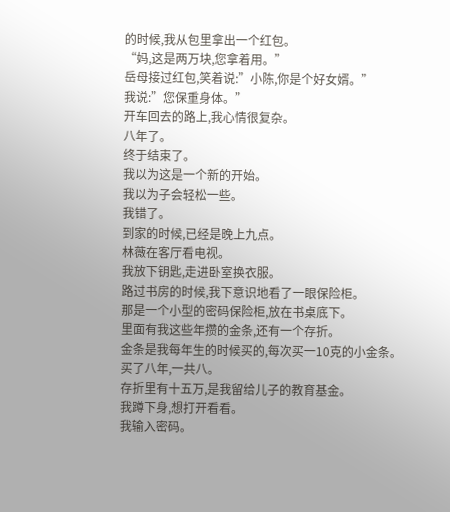的时候,我从包里拿出一个红包。
“妈,这是两万块,您拿着用。”
岳母接过红包,笑着说:”小陈,你是个好女婿。”
我说:”您保重身体。”
开车回去的路上,我心情很复杂。
八年了。
终于结束了。
我以为这是一个新的开始。
我以为子会轻松一些。
我错了。
到家的时候,已经是晚上九点。
林薇在客厅看电视。
我放下钥匙,走进卧室换衣服。
路过书房的时候,我下意识地看了一眼保险柜。
那是一个小型的密码保险柜,放在书桌底下。
里面有我这些年攒的金条,还有一个存折。
金条是我每年生的时候买的,每次买一10克的小金条。
买了八年,一共八。
存折里有十五万,是我留给儿子的教育基金。
我蹲下身,想打开看看。
我输入密码。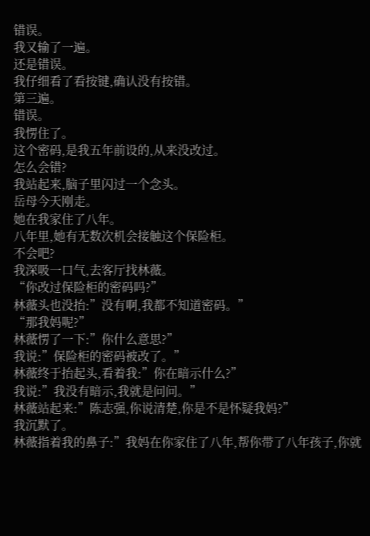错误。
我又输了一遍。
还是错误。
我仔细看了看按键,确认没有按错。
第三遍。
错误。
我愣住了。
这个密码,是我五年前设的,从来没改过。
怎么会错?
我站起来,脑子里闪过一个念头。
岳母今天刚走。
她在我家住了八年。
八年里,她有无数次机会接触这个保险柜。
不会吧?
我深吸一口气,去客厅找林薇。
“你改过保险柜的密码吗?”
林薇头也没抬:”没有啊,我都不知道密码。”
“那我妈呢?”
林薇愣了一下:”你什么意思?”
我说:”保险柜的密码被改了。”
林薇终于抬起头,看着我:”你在暗示什么?”
我说:”我没有暗示,我就是问问。”
林薇站起来:”陈志强,你说清楚,你是不是怀疑我妈?”
我沉默了。
林薇指着我的鼻子:”我妈在你家住了八年,帮你带了八年孩子,你就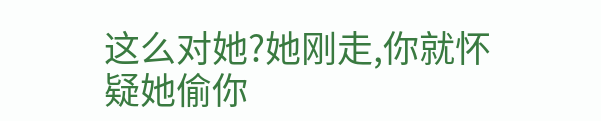这么对她?她刚走,你就怀疑她偷你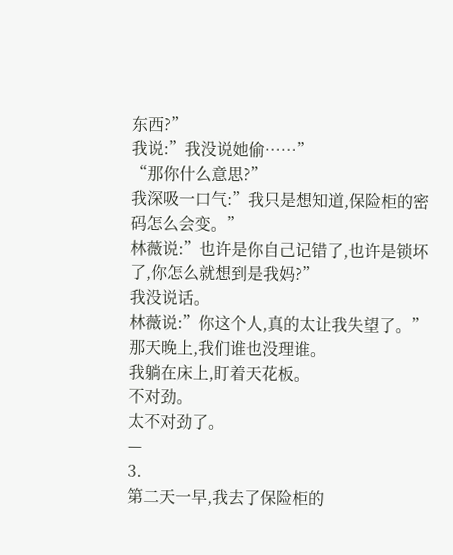东西?”
我说:”我没说她偷……”
“那你什么意思?”
我深吸一口气:”我只是想知道,保险柜的密码怎么会变。”
林薇说:”也许是你自己记错了,也许是锁坏了,你怎么就想到是我妈?”
我没说话。
林薇说:”你这个人,真的太让我失望了。”
那天晚上,我们谁也没理谁。
我躺在床上,盯着天花板。
不对劲。
太不对劲了。
—
3.
第二天一早,我去了保险柜的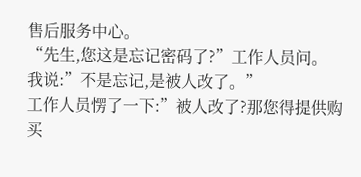售后服务中心。
“先生,您这是忘记密码了?”工作人员问。
我说:”不是忘记,是被人改了。”
工作人员愣了一下:”被人改了?那您得提供购买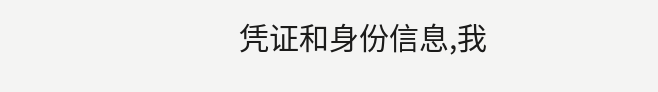凭证和身份信息,我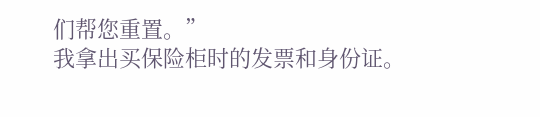们帮您重置。”
我拿出买保险柜时的发票和身份证。